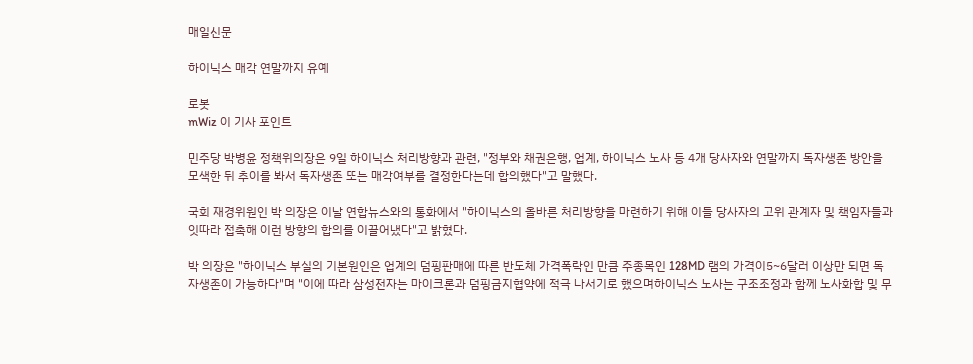매일신문

하이닉스 매각 연말까지 유예

로봇
mWiz 이 기사 포인트

민주당 박병윤 정책위의장은 9일 하이닉스 처리방향과 관련, "정부와 채권은행, 업계, 하이닉스 노사 등 4개 당사자와 연말까지 독자생존 방안을 모색한 뒤 추이를 봐서 독자생존 또는 매각여부를 결정한다는데 합의했다"고 말했다.

국회 재경위원인 박 의장은 이날 연합뉴스와의 통화에서 "하이닉스의 올바른 처리방향을 마련하기 위해 이들 당사자의 고위 관계자 및 책임자들과 잇따라 접촉해 이런 방향의 합의를 이끌어냈다"고 밝혔다.

박 의장은 "하이닉스 부실의 기본원인은 업계의 덤핑판매에 따른 반도체 가격폭락인 만큼 주종목인 128MD 램의 가격이5~6달러 이상만 되면 독자생존이 가능하다"며 "이에 따라 삼성전자는 마이크론과 덤핑금지협약에 적극 나서기로 했으며하이닉스 노사는 구조조정과 함께 노사화합 및 무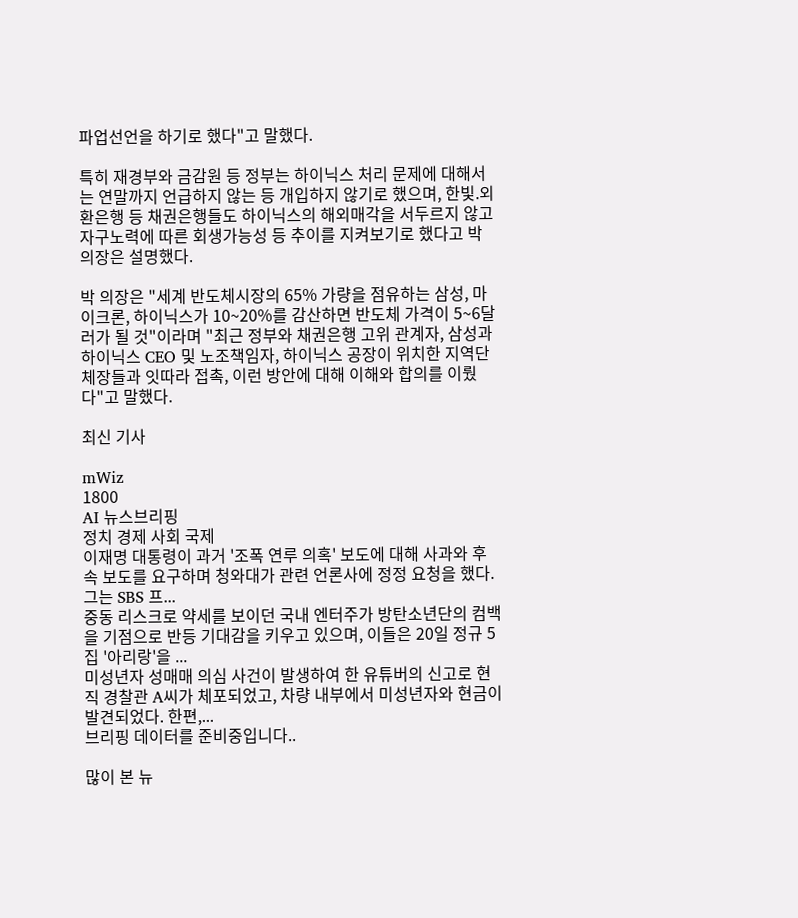파업선언을 하기로 했다"고 말했다.

특히 재경부와 금감원 등 정부는 하이닉스 처리 문제에 대해서는 연말까지 언급하지 않는 등 개입하지 않기로 했으며, 한빛.외환은행 등 채권은행들도 하이닉스의 해외매각을 서두르지 않고 자구노력에 따른 회생가능성 등 추이를 지켜보기로 했다고 박 의장은 설명했다.

박 의장은 "세계 반도체시장의 65% 가량을 점유하는 삼성, 마이크론, 하이닉스가 10~20%를 감산하면 반도체 가격이 5~6달러가 될 것"이라며 "최근 정부와 채권은행 고위 관계자, 삼성과 하이닉스 CEO 및 노조책임자, 하이닉스 공장이 위치한 지역단체장들과 잇따라 접촉, 이런 방안에 대해 이해와 합의를 이뤘다"고 말했다.

최신 기사

mWiz
1800
AI 뉴스브리핑
정치 경제 사회 국제
이재명 대통령이 과거 '조폭 연루 의혹' 보도에 대해 사과와 후속 보도를 요구하며 청와대가 관련 언론사에 정정 요청을 했다. 그는 SBS 프...
중동 리스크로 약세를 보이던 국내 엔터주가 방탄소년단의 컴백을 기점으로 반등 기대감을 키우고 있으며, 이들은 20일 정규 5집 '아리랑'을 ...
미성년자 성매매 의심 사건이 발생하여 한 유튜버의 신고로 현직 경찰관 A씨가 체포되었고, 차량 내부에서 미성년자와 현금이 발견되었다. 한편,...
브리핑 데이터를 준비중입니다..

많이 본 뉴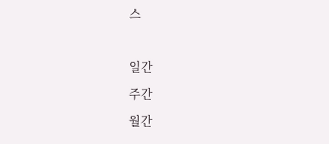스

일간
주간
월간